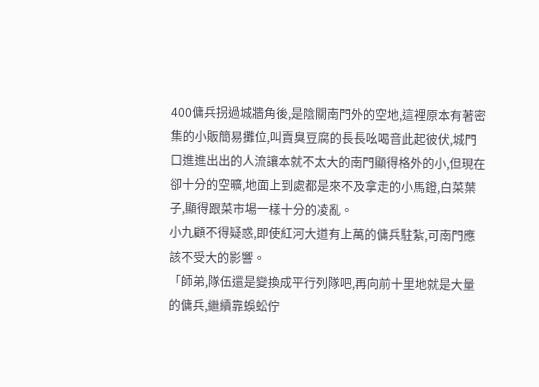400傭兵拐過城牆角後,是陰關南門外的空地,這裡原本有著密集的小販簡易攤位,叫賣臭豆腐的長長吆喝音此起彼伏,城門口進進出出的人流讓本就不太大的南門顯得格外的小,但現在卻十分的空曠,地面上到處都是來不及拿走的小馬鐙,白菜葉子,顯得跟菜市場一樣十分的凌亂。
小九顧不得疑惑,即使紅河大道有上萬的傭兵駐紮,可南門應該不受大的影響。
「師弟,隊伍還是變換成平行列隊吧,再向前十里地就是大量的傭兵,繼續靠蜈蚣佇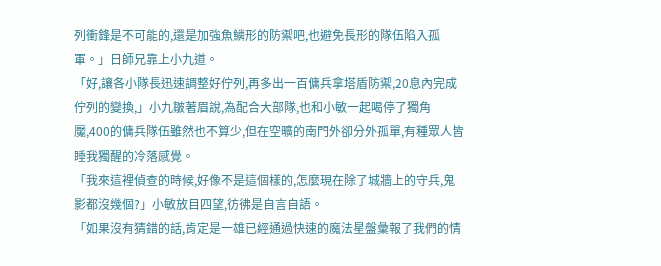列衝鋒是不可能的,還是加強魚鱗形的防禦吧,也避免長形的隊伍陷入孤軍。」日師兄靠上小九道。
「好,讓各小隊長迅速調整好佇列,再多出一百傭兵拿塔盾防禦,20息內完成佇列的變換,」小九皺著眉說,為配合大部隊,也和小敏一起喝停了獨角魘,400的傭兵隊伍雖然也不算少,但在空曠的南門外卻分外孤單,有種眾人皆睡我獨醒的冷落感覺。
「我來這裡偵查的時候,好像不是這個樣的,怎麼現在除了城牆上的守兵,鬼影都沒幾個?」小敏放目四望,彷彿是自言自語。
「如果沒有猜錯的話,肯定是一雄已經通過快速的魔法星盤彙報了我們的情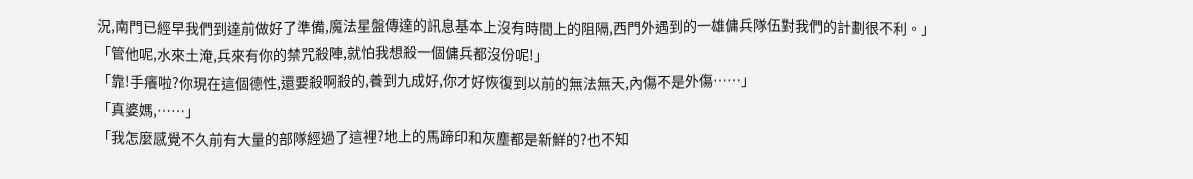況,南門已經早我們到達前做好了準備,魔法星盤傳達的訊息基本上沒有時間上的阻隔,西門外遇到的一雄傭兵隊伍對我們的計劃很不利。」
「管他呢,水來土淹,兵來有你的禁咒殺陣,就怕我想殺一個傭兵都沒份呢!」
「靠!手癢啦?你現在這個德性,還要殺啊殺的,養到九成好,你才好恢復到以前的無法無天,內傷不是外傷……」
「真婆媽,……」
「我怎麼感覺不久前有大量的部隊經過了這裡?地上的馬蹄印和灰塵都是新鮮的?也不知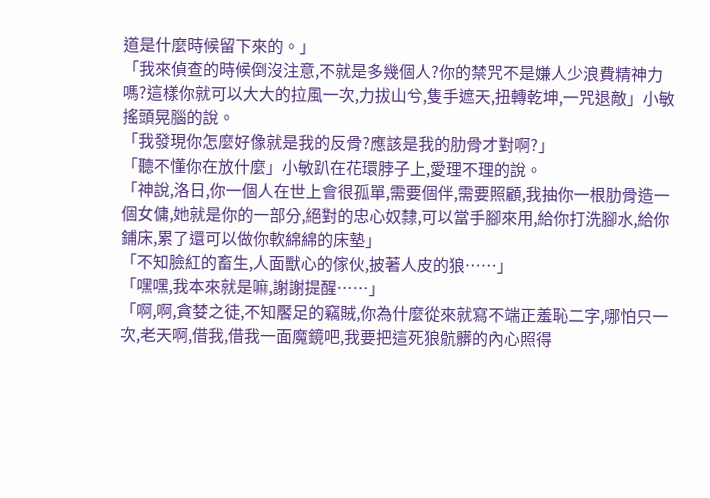道是什麼時候留下來的。」
「我來偵查的時候倒沒注意,不就是多幾個人?你的禁咒不是嫌人少浪費精神力嗎?這樣你就可以大大的拉風一次,力拔山兮,隻手遮天,扭轉乾坤,一咒退敵」小敏搖頭晃腦的說。
「我發現你怎麼好像就是我的反骨?應該是我的肋骨才對啊?」
「聽不懂你在放什麼」小敏趴在花環脖子上,愛理不理的說。
「神說,洛日,你一個人在世上會很孤單,需要個伴,需要照顧,我抽你一根肋骨造一個女傭,她就是你的一部分,絕對的忠心奴隸,可以當手腳來用,給你打洗腳水,給你鋪床,累了還可以做你軟綿綿的床墊」
「不知臉紅的畜生,人面獸心的傢伙,披著人皮的狼……」
「嘿嘿,我本來就是嘛,謝謝提醒……」
「啊,啊,貪婪之徒,不知饜足的竊賊,你為什麼從來就寫不端正羞恥二字,哪怕只一次,老天啊,借我,借我一面魔鏡吧,我要把這死狼骯髒的內心照得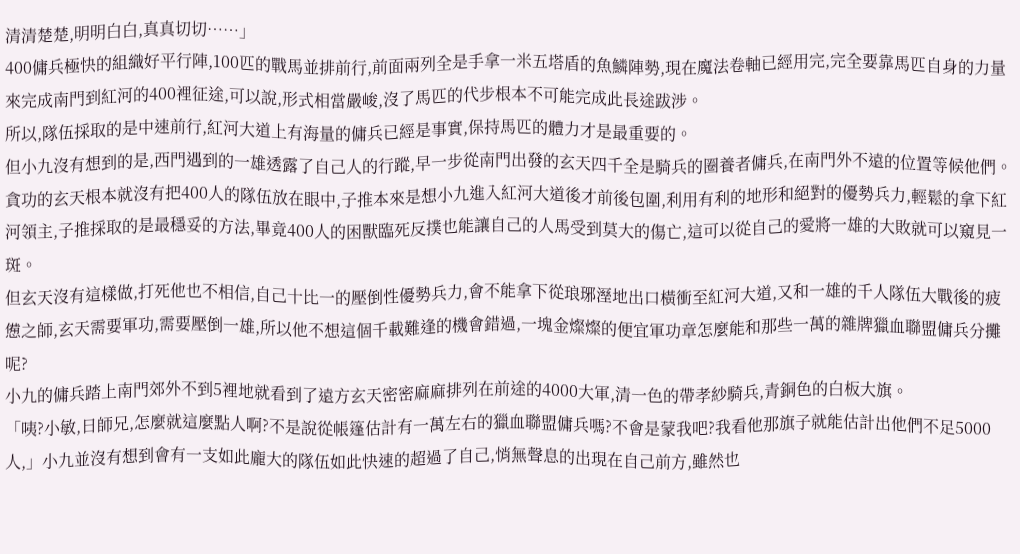清清楚楚,明明白白,真真切切……」
400傭兵極快的組織好平行陣,100匹的戰馬並排前行,前面兩列全是手拿一米五塔盾的魚鱗陣勢,現在魔法卷軸已經用完,完全要靠馬匹自身的力量來完成南門到紅河的400裡征途,可以說,形式相當嚴峻,沒了馬匹的代步根本不可能完成此長途跋涉。
所以,隊伍採取的是中速前行,紅河大道上有海量的傭兵已經是事實,保持馬匹的體力才是最重要的。
但小九沒有想到的是,西門遇到的一雄透露了自己人的行蹤,早一步從南門出發的玄天四千全是騎兵的圈養者傭兵,在南門外不遠的位置等候他們。
貪功的玄天根本就沒有把400人的隊伍放在眼中,子推本來是想小九進入紅河大道後才前後包圍,利用有利的地形和絕對的優勢兵力,輕鬆的拿下紅河領主,子推採取的是最穩妥的方法,畢竟400人的困獸臨死反撲也能讓自己的人馬受到莫大的傷亡,這可以從自己的愛將一雄的大敗就可以窺見一斑。
但玄天沒有這樣做,打死他也不相信,自己十比一的壓倒性優勢兵力,會不能拿下從琅琊溼地出口橫衝至紅河大道,又和一雄的千人隊伍大戰後的疲憊之師,玄天需要軍功,需要壓倒一雄,所以他不想這個千載難逢的機會錯過,一塊金燦燦的便宜軍功章怎麼能和那些一萬的雜牌獵血聯盟傭兵分攤呢?
小九的傭兵踏上南門郊外不到5裡地就看到了遠方玄天密密麻麻排列在前途的4000大軍,清一色的帶孝紗騎兵,青銅色的白板大旗。
「咦?小敏,日師兄,怎麼就這麼點人啊?不是說從帳篷估計有一萬左右的獵血聯盟傭兵嗎?不會是蒙我吧?我看他那旗子就能估計出他們不足5000人,」小九並沒有想到會有一支如此龐大的隊伍如此快速的超過了自己,悄無聲息的出現在自己前方,雖然也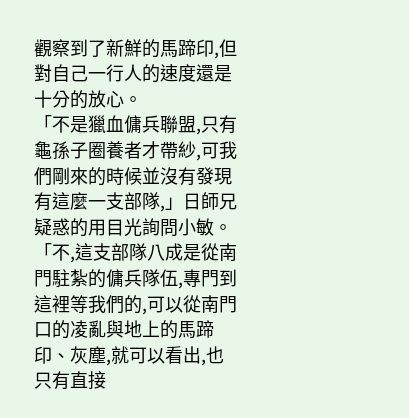觀察到了新鮮的馬蹄印,但對自己一行人的速度還是十分的放心。
「不是獵血傭兵聯盟,只有龜孫子圈養者才帶紗,可我們剛來的時候並沒有發現有這麼一支部隊,」日師兄疑惑的用目光詢問小敏。
「不,這支部隊八成是從南門駐紮的傭兵隊伍,專門到這裡等我們的,可以從南門口的凌亂與地上的馬蹄印、灰塵,就可以看出,也只有直接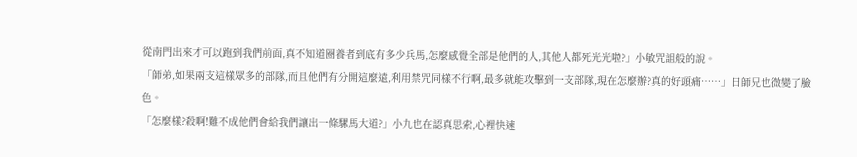從南門出來才可以跑到我們前面,真不知道圈養者到底有多少兵馬,怎麼感覺全部是他們的人,其他人都死光光啦?」小敏咒詛般的說。
「師弟,如果兩支這樣眾多的部隊,而且他們有分開這麼遠,利用禁咒同樣不行啊,最多就能攻擊到一支部隊,現在怎麼辦?真的好頭痛……」日師兄也微變了臉色。
「怎麼樣?殺啊!難不成他們會給我們讓出一條騾馬大道?」小九也在認真思索,心裡快速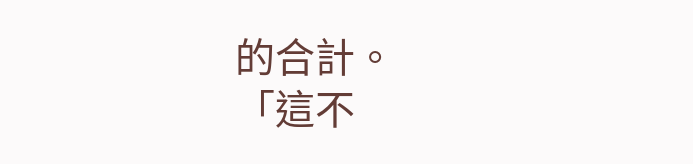的合計。
「這不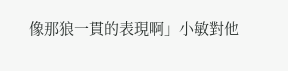像那狼一貫的表現啊」小敏對他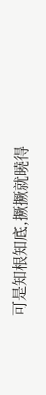可是知根知底,撅撅就曉得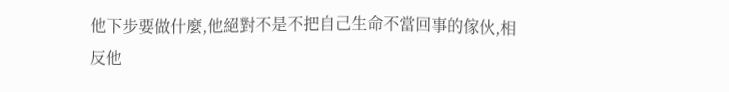他下步要做什麼,他絕對不是不把自己生命不當回事的傢伙,相反他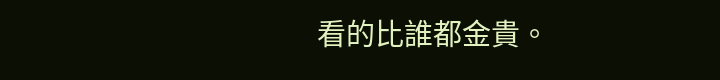看的比誰都金貴。